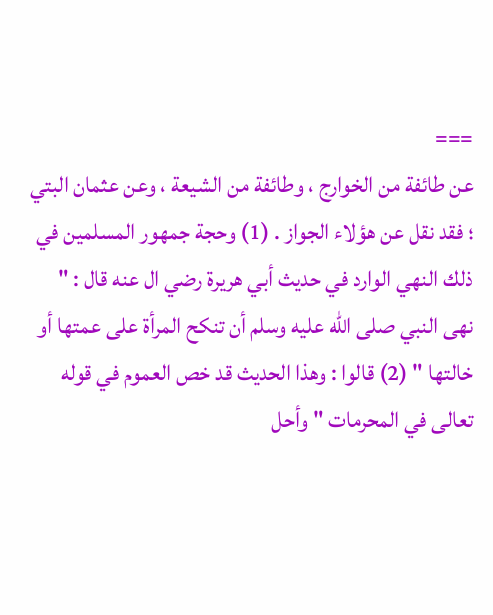===
عن طائفة من الخوارج ، وطائفة من الشيعة ، وعن عثمان البتي ؛ فقد نقل عن هؤلاء الجواز . (1) وحجة جمهور المسلمين في ذلك النهي الوارد في حديث أبي هريرة رضي ال عنه قال : " نهى النبي صلى الله عليه وسلم أن تنكح المرأة على عمتها أو خالتها " (2) قالوا : وهذا الحديث قد خص العموم في قوله تعالى في المحرمات " وأحل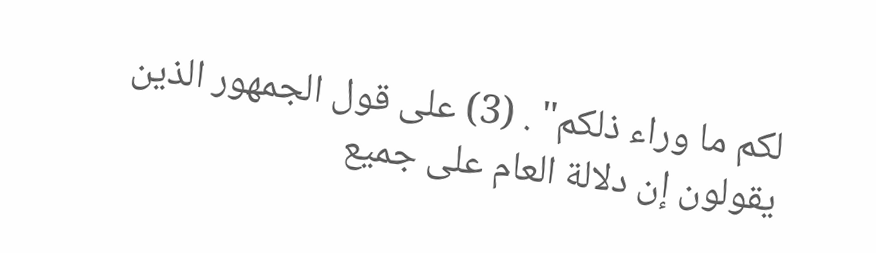لكم ما وراء ذلكم" . (3) على قول الجمهور الذين يقولون إن دلالة العام على جميع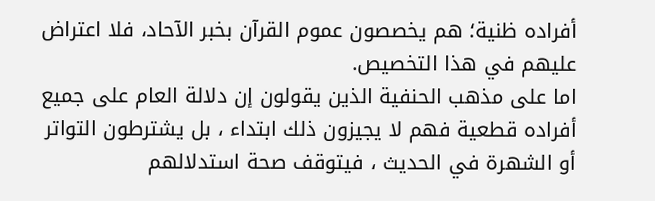أفراده ظنية؛ هم يخصصون عموم القرآن بخبر الآحاد، فلا اعتراض عليهم في هذا التخصيص.
اما على مذهب الحنفية الذين يقولون إن دلالة العام على جميع أفراده قطعية فهم لا يجيزون ذلك ابتداء ، بل يشترطون التواتر أو الشهرة في الحديث ، فيتوقف صحة استدلالهم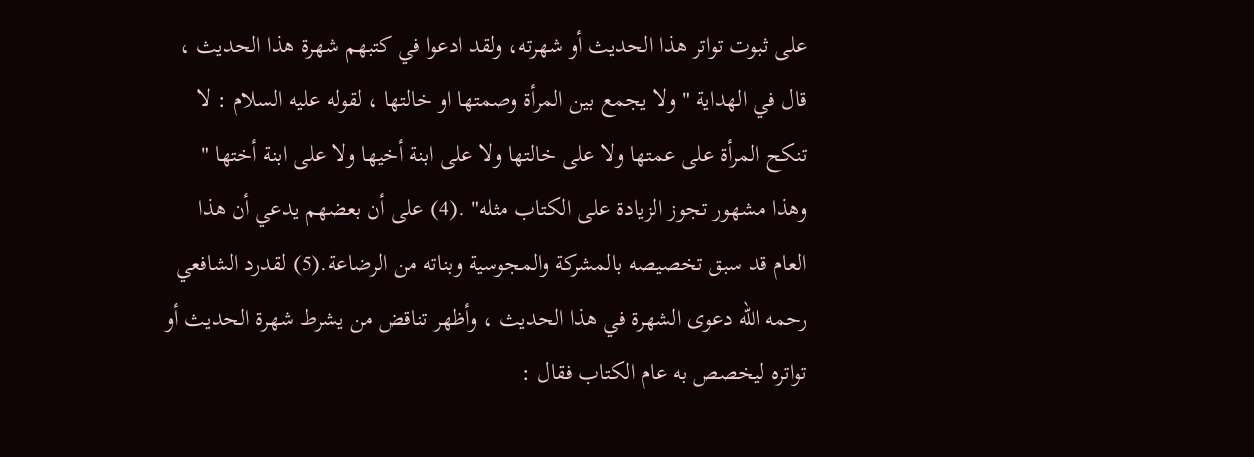على ثبوت تواتر هذا الحديث أو شهرته، ولقد ادعوا في كتبهم شهرة هذا الحديث ، قال في الهداية " ولا يجمع بين المرأة وصمتها او خالتها ، لقوله عليه السلام : لا تنكح المرأة على عمتها ولا على خالتها ولا على ابنة أخيها ولا على ابنة أختها " وهذا مشهور تجوز الزيادة على الكتاب مثله" .(4) على أن بعضهم يدعي أن هذا العام قد سبق تخصيصه بالمشركة والمجوسية وبناته من الرضاعة.(5) لقدرد الشافعي رحمه الله دعوى الشهرة في هذا الحديث ، وأظهر تناقض من يشرط شهرة الحديث أو تواتره ليخصص به عام الكتاب فقال :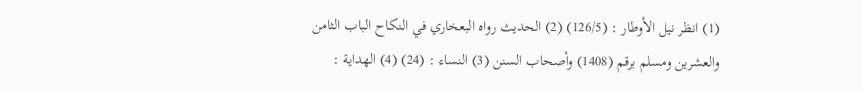(1) انظر نيل الأوطار : (126/5) (2) الحديث رواه البعخاري في النكاح الباب الثامن والعشرين ومسلم برقم (1408) وأصحاب السنن (3) النساء : (24) (4) الهداية :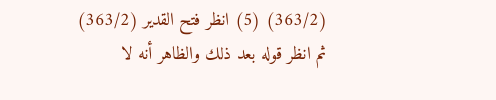(363/2) (5) انظر فتح القدير (363/2) ثم انظر قوله بعد ذلك والظاهر أنه لا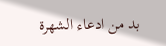بد من ادعاء الشهرة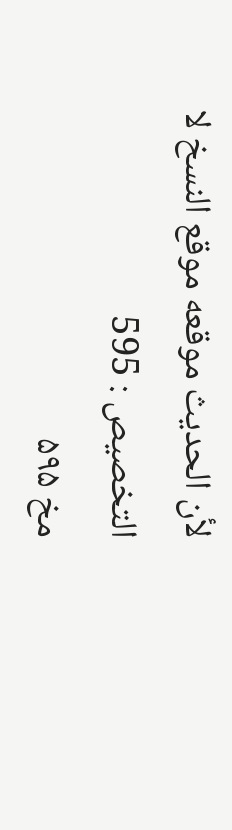لأن الحديث موقعه موقع النسخ لا التخصيص : 595
مخ ۵۹۵